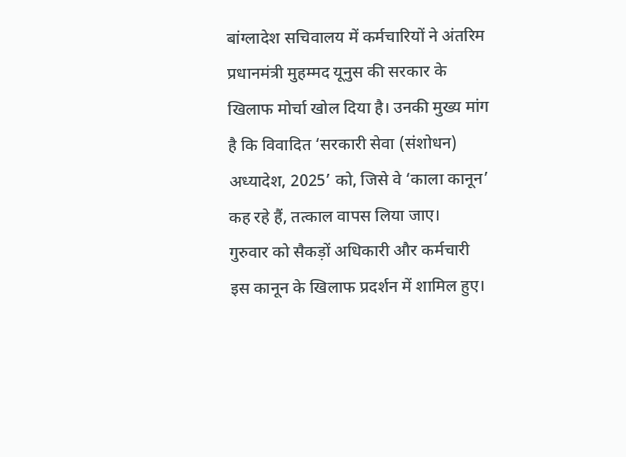बांग्लादेश सचिवालय में कर्मचारियों ने अंतरिम प्रधानमंत्री मुहम्मद यूनुस की सरकार के खिलाफ मोर्चा खोल दिया है। उनकी मुख्य मांग है कि विवादित ‘सरकारी सेवा (संशोधन) अध्यादेश, 2025’ को, जिसे वे ‘काला कानून’ कह रहे हैं, तत्काल वापस लिया जाए।
गुरुवार को सैकड़ों अधिकारी और कर्मचारी इस कानून के खिलाफ प्रदर्शन में शामिल हुए।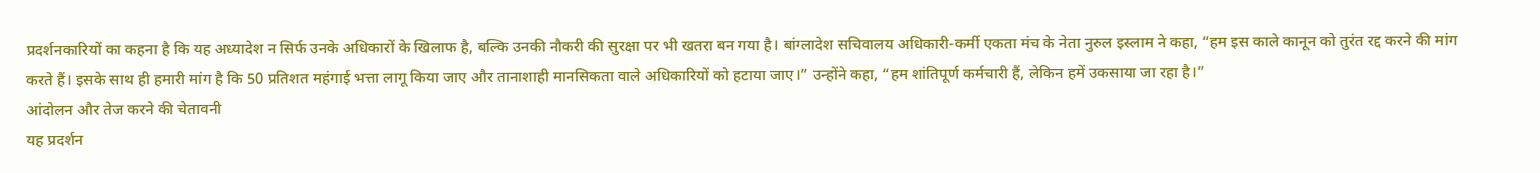प्रदर्शनकारियों का कहना है कि यह अध्यादेश न सिर्फ उनके अधिकारों के खिलाफ है, बल्कि उनकी नौकरी की सुरक्षा पर भी खतरा बन गया है। बांग्लादेश सचिवालय अधिकारी-कर्मी एकता मंच के नेता नुरुल इस्लाम ने कहा, “हम इस काले कानून को तुरंत रद्द करने की मांग करते हैं। इसके साथ ही हमारी मांग है कि 50 प्रतिशत महंगाई भत्ता लागू किया जाए और तानाशाही मानसिकता वाले अधिकारियों को हटाया जाए।” उन्होंने कहा, “हम शांतिपूर्ण कर्मचारी हैं, लेकिन हमें उकसाया जा रहा है।”
आंदोलन और तेज करने की चेतावनी
यह प्रदर्शन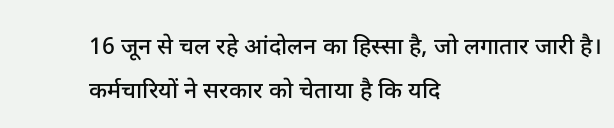16 जून से चल रहे आंदोलन का हिस्सा है, जो लगातार जारी है। कर्मचारियों ने सरकार को चेताया है कि यदि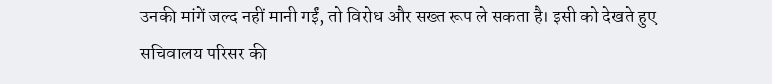उनकी मांगें जल्द नहीं मानी गईं, तो विरोध और सख्त रूप ले सकता है। इसी को देखते हुए सचिवालय परिसर की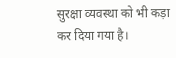सुरक्षा व्यवस्था को भी कड़ा कर दिया गया है।